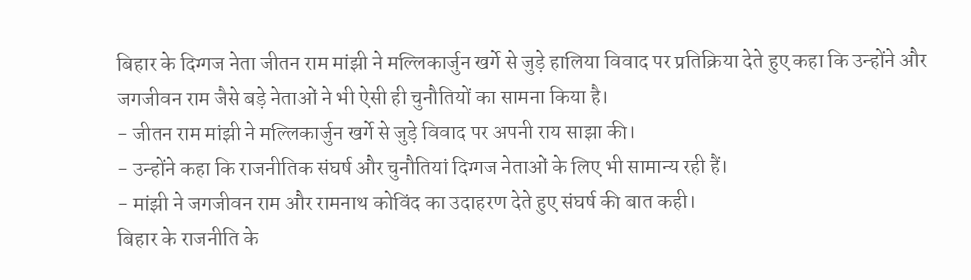बिहार के दिग्गज नेता जीतन राम मांझी ने मल्लिकार्जुन खर्गे से जुड़े हालिया विवाद पर प्रतिक्रिया देते हुए कहा कि उन्होंने और जगजीवन राम जैसे बड़े नेताओं ने भी ऐसी ही चुनौतियों का सामना किया है।
- जीतन राम मांझी ने मल्लिकार्जुन खर्गे से जुड़े विवाद पर अपनी राय साझा की।
- उन्होंने कहा कि राजनीतिक संघर्ष और चुनौतियां दिग्गज नेताओं के लिए भी सामान्य रही हैं।
- मांझी ने जगजीवन राम और रामनाथ कोविंद का उदाहरण देते हुए संघर्ष की बात कही।
बिहार के राजनीति के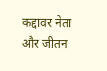कद्दावर नेता और जीतन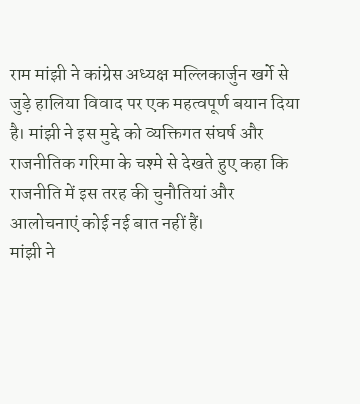राम मांझी ने कांग्रेस अध्यक्ष मल्लिकार्जुन खर्गे से जुड़े हालिया विवाद पर एक महत्वपूर्ण बयान दिया है। मांझी ने इस मुद्दे को व्यक्तिगत संघर्ष और राजनीतिक गरिमा के चश्मे से देखते हुए कहा कि राजनीति में इस तरह की चुनौतियां और आलोचनाएं कोई नई बात नहीं हैं।
मांझी ने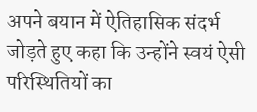अपने बयान में ऐतिहासिक संदर्भ जोड़ते हुए कहा कि उन्होंने स्वयं ऐसी परिस्थितियों का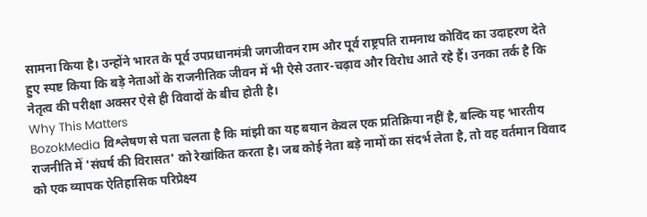सामना किया है। उन्होंने भारत के पूर्व उपप्रधानमंत्री जगजीवन राम और पूर्व राष्ट्रपति रामनाथ कोविंद का उदाहरण देते हुए स्पष्ट किया कि बड़े नेताओं के राजनीतिक जीवन में भी ऐसे उतार-चढ़ाव और विरोध आते रहे हैं। उनका तर्क है कि नेतृत्व की परीक्षा अक्सर ऐसे ही विवादों के बीच होती है।
Why This Matters
BozokMedia विश्लेषण से पता चलता है कि मांझी का यह बयान केवल एक प्रतिक्रिया नहीं है, बल्कि यह भारतीय राजनीति में 'संघर्ष की विरासत' को रेखांकित करता है। जब कोई नेता बड़े नामों का संदर्भ लेता है, तो वह वर्तमान विवाद को एक व्यापक ऐतिहासिक परिप्रेक्ष्य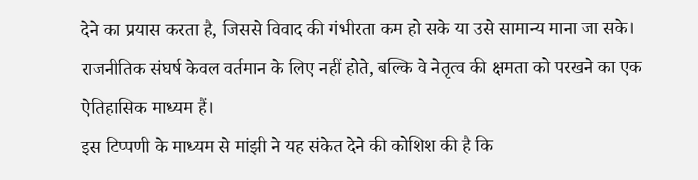देने का प्रयास करता है, जिससे विवाद की गंभीरता कम हो सके या उसे सामान्य माना जा सके।
राजनीतिक संघर्ष केवल वर्तमान के लिए नहीं होते, बल्कि वे नेतृत्व की क्षमता को परखने का एक ऐतिहासिक माध्यम हैं।
इस टिप्पणी के माध्यम से मांझी ने यह संकेत देने की कोशिश की है कि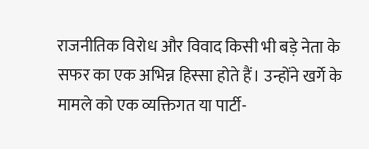राजनीतिक विरोध और विवाद किसी भी बड़े नेता के सफर का एक अभिन्न हिस्सा होते हैं। उन्होंने खर्गे के मामले को एक व्यक्तिगत या पार्टी-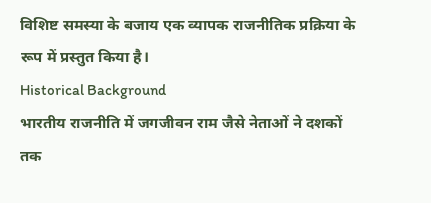विशिष्ट समस्या के बजाय एक व्यापक राजनीतिक प्रक्रिया के रूप में प्रस्तुत किया है।
Historical Background
भारतीय राजनीति में जगजीवन राम जैसे नेताओं ने दशकों तक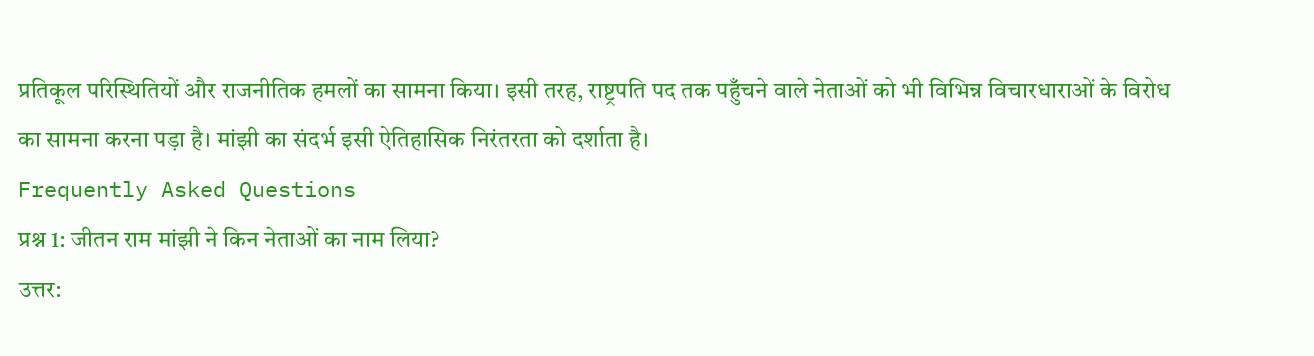प्रतिकूल परिस्थितियों और राजनीतिक हमलों का सामना किया। इसी तरह, राष्ट्रपति पद तक पहुँचने वाले नेताओं को भी विभिन्न विचारधाराओं के विरोध का सामना करना पड़ा है। मांझी का संदर्भ इसी ऐतिहासिक निरंतरता को दर्शाता है।
Frequently Asked Questions
प्रश्न 1: जीतन राम मांझी ने किन नेताओं का नाम लिया?
उत्तर: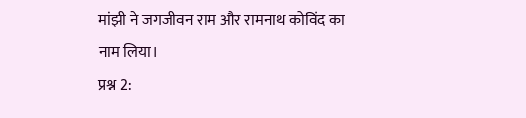मांझी ने जगजीवन राम और रामनाथ कोविंद का नाम लिया।
प्रश्न 2: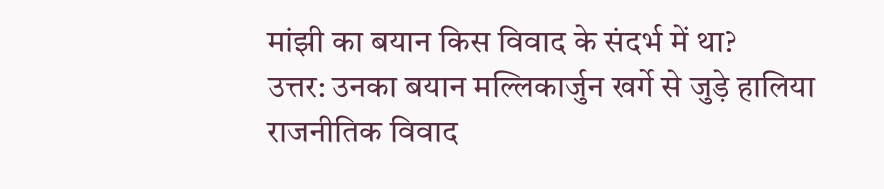मांझी का बयान किस विवाद के संदर्भ में था?
उत्तर: उनका बयान मल्लिकार्जुन खर्गे से जुड़े हालिया राजनीतिक विवाद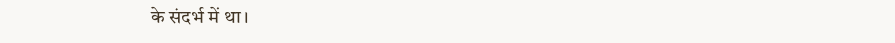के संदर्भ में था।